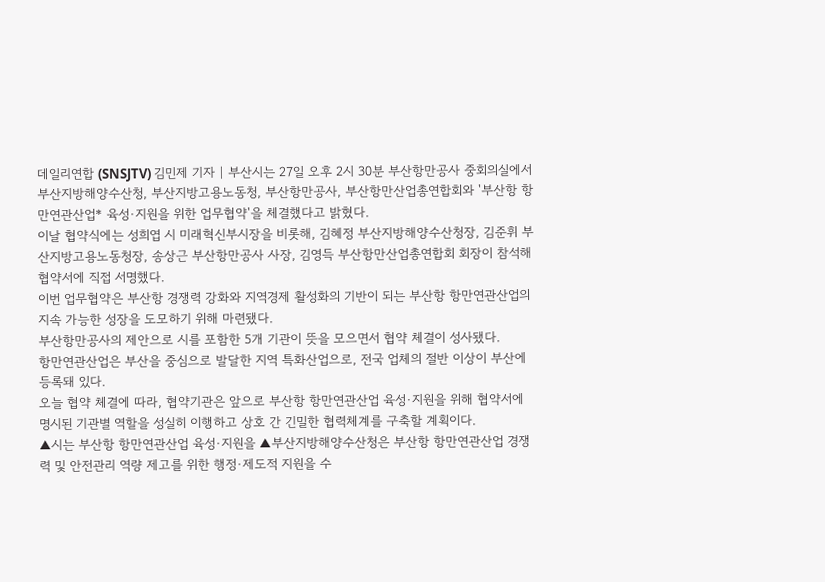데일리연합 (SNSJTV) 김민제 기자 | 부산시는 27일 오후 2시 30분 부산항만공사 중회의실에서 부산지방해양수산청, 부산지방고용노동청, 부산항만공사, 부산항만산업총연합회와 '부산항 항만연관산업* 육성·지원을 위한 업무협약'을 체결했다고 밝혔다.
이날 협약식에는 성희엽 시 미래혁신부시장을 비롯해, 김혜정 부산지방해양수산청장, 김준휘 부산지방고용노동청장, 송상근 부산항만공사 사장, 김영득 부산항만산업총연합회 회장이 참석해 협약서에 직접 서명했다.
이번 업무협약은 부산항 경쟁력 강화와 지역경제 활성화의 기반이 되는 부산항 항만연관산업의 지속 가능한 성장을 도모하기 위해 마련됐다.
부산항만공사의 제안으로 시를 포함한 5개 기관이 뜻을 모으면서 협약 체결이 성사됐다.
항만연관산업은 부산을 중심으로 발달한 지역 특화산업으로, 전국 업체의 절반 이상이 부산에 등록돼 있다.
오늘 협약 체결에 따라, 협약기관은 앞으로 부산항 항만연관산업 육성·지원을 위해 협약서에 명시된 기관별 역할을 성실히 이행하고 상호 간 긴밀한 협력체계를 구축할 계획이다.
▲시는 부산항 항만연관산업 육성·지원을 ▲부산지방해양수산청은 부산항 항만연관산업 경쟁력 및 안전관리 역량 제고를 위한 행정·제도적 지원을 수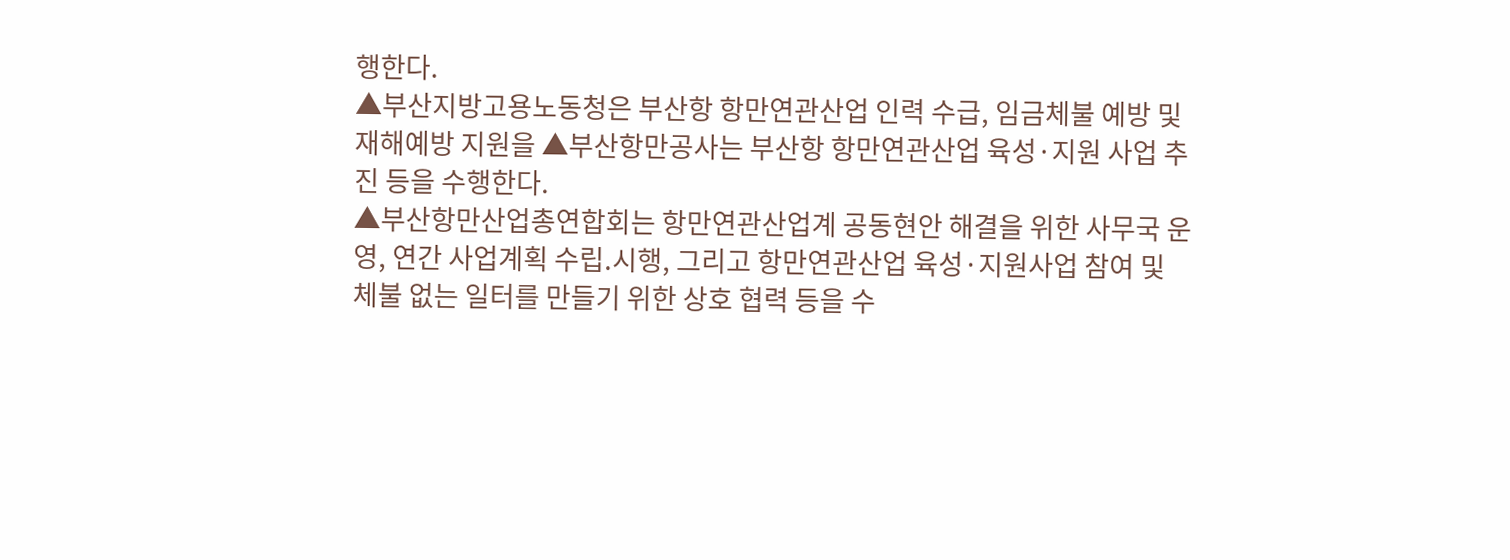행한다.
▲부산지방고용노동청은 부산항 항만연관산업 인력 수급, 임금체불 예방 및 재해예방 지원을 ▲부산항만공사는 부산항 항만연관산업 육성·지원 사업 추진 등을 수행한다.
▲부산항만산업총연합회는 항만연관산업계 공동현안 해결을 위한 사무국 운영, 연간 사업계획 수립․시행, 그리고 항만연관산업 육성·지원사업 참여 및 체불 없는 일터를 만들기 위한 상호 협력 등을 수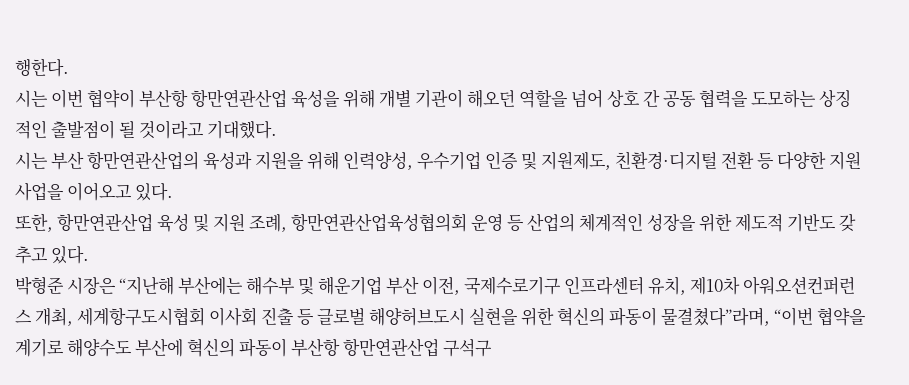행한다.
시는 이번 협약이 부산항 항만연관산업 육성을 위해 개별 기관이 해오던 역할을 넘어 상호 간 공동 협력을 도모하는 상징적인 출발점이 될 것이라고 기대했다.
시는 부산 항만연관산업의 육성과 지원을 위해 인력양성, 우수기업 인증 및 지원제도, 친환경·디지털 전환 등 다양한 지원 사업을 이어오고 있다.
또한, 항만연관산업 육성 및 지원 조례, 항만연관산업육성협의회 운영 등 산업의 체계적인 성장을 위한 제도적 기반도 갖추고 있다.
박형준 시장은 “지난해 부산에는 해수부 및 해운기업 부산 이전, 국제수로기구 인프라센터 유치, 제10차 아워오션컨퍼런스 개최, 세계항구도시협회 이사회 진출 등 글로벌 해양허브도시 실현을 위한 혁신의 파동이 물결쳤다”라며, “이번 협약을 계기로 해양수도 부산에 혁신의 파동이 부산항 항만연관산업 구석구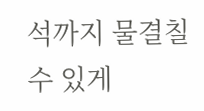석까지 물결칠 수 있게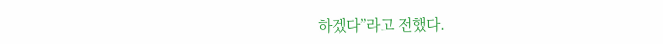하겠다”라고 전했다.